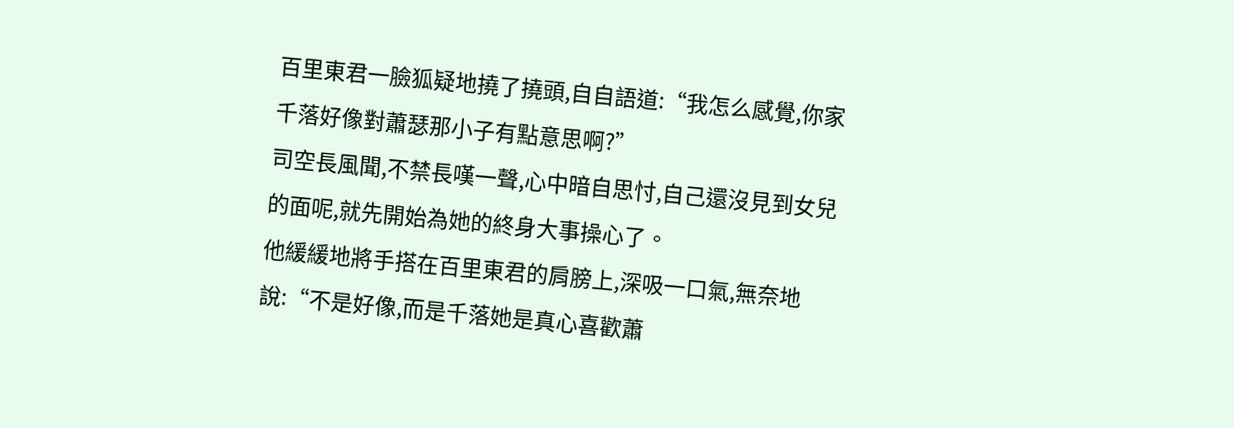百里東君一臉狐疑地撓了撓頭,自自語道:“我怎么感覺,你家千落好像對蕭瑟那小子有點意思啊?”
司空長風聞,不禁長嘆一聲,心中暗自思忖,自己還沒見到女兒的面呢,就先開始為她的終身大事操心了。
他緩緩地將手搭在百里東君的肩膀上,深吸一口氣,無奈地說:“不是好像,而是千落她是真心喜歡蕭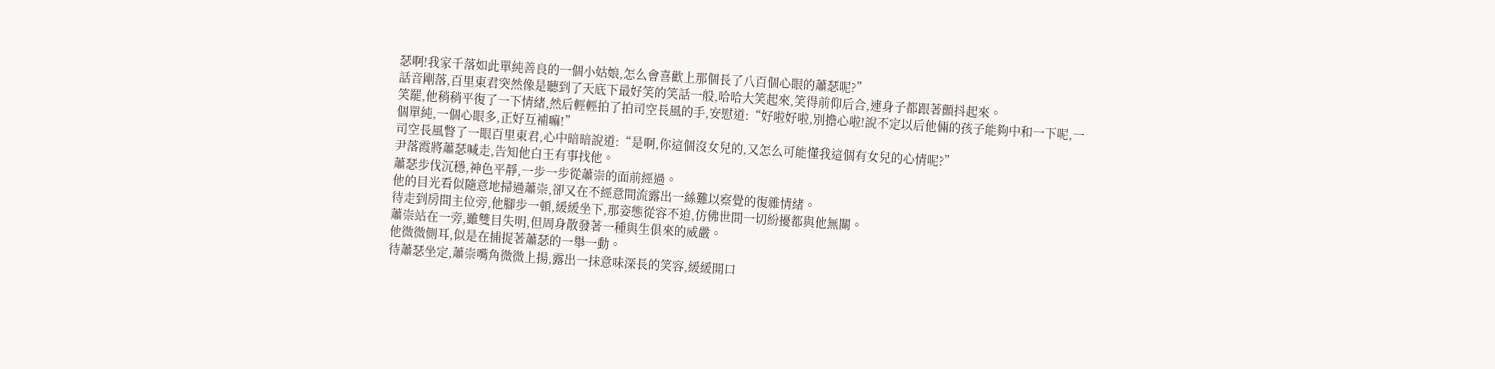瑟啊!我家千落如此單純善良的一個小姑娘,怎么會喜歡上那個長了八百個心眼的蕭瑟呢?”
話音剛落,百里東君突然像是聽到了天底下最好笑的笑話一般,哈哈大笑起來,笑得前仰后合,連身子都跟著顫抖起來。
笑罷,他稍稍平復了一下情緒,然后輕輕拍了拍司空長風的手,安慰道:“好啦好啦,別擔心啦!說不定以后他倆的孩子能夠中和一下呢,一個單純,一個心眼多,正好互補嘛!”
司空長風瞥了一眼百里東君,心中暗暗說道:“是啊,你這個沒女兒的,又怎么可能懂我這個有女兒的心情呢?”
尹落霞將蕭瑟喊走,告知他白王有事找他。
蕭瑟步伐沉穩,神色平靜,一步一步從蕭崇的面前經過。
他的目光看似隨意地掃過蕭崇,卻又在不經意間流露出一絲難以察覺的復雜情緒。
待走到房間主位旁,他腳步一頓,緩緩坐下,那姿態從容不迫,仿佛世間一切紛擾都與他無關。
蕭崇站在一旁,雖雙目失明,但周身散發著一種與生俱來的威嚴。
他微微側耳,似是在捕捉著蕭瑟的一舉一動。
待蕭瑟坐定,蕭崇嘴角微微上揚,露出一抹意味深長的笑容,緩緩開口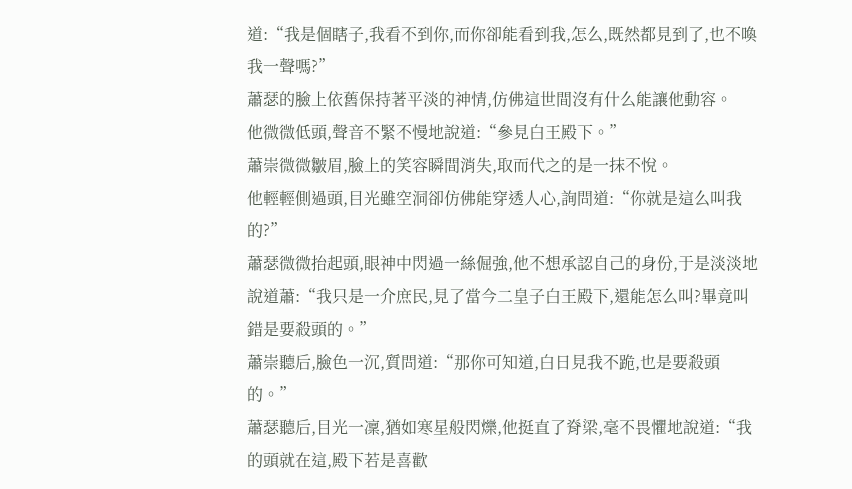道:“我是個瞎子,我看不到你,而你卻能看到我,怎么,既然都見到了,也不喚我一聲嗎?”
蕭瑟的臉上依舊保持著平淡的神情,仿佛這世間沒有什么能讓他動容。
他微微低頭,聲音不緊不慢地說道:“參見白王殿下。”
蕭崇微微皺眉,臉上的笑容瞬間消失,取而代之的是一抹不悅。
他輕輕側過頭,目光雖空洞卻仿佛能穿透人心,詢問道:“你就是這么叫我的?”
蕭瑟微微抬起頭,眼神中閃過一絲倔強,他不想承認自己的身份,于是淡淡地說道蕭:“我只是一介庶民,見了當今二皇子白王殿下,還能怎么叫?畢竟叫錯是要殺頭的。”
蕭崇聽后,臉色一沉,質問道:“那你可知道,白日見我不跪,也是要殺頭的。”
蕭瑟聽后,目光一凜,猶如寒星般閃爍,他挺直了脊梁,毫不畏懼地說道:“我的頭就在這,殿下若是喜歡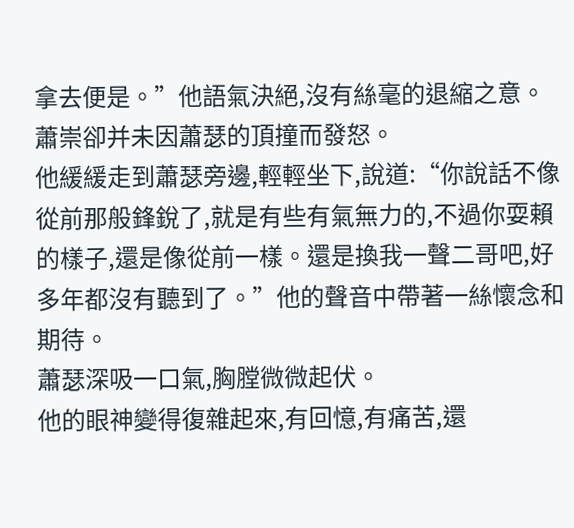拿去便是。”他語氣決絕,沒有絲毫的退縮之意。
蕭崇卻并未因蕭瑟的頂撞而發怒。
他緩緩走到蕭瑟旁邊,輕輕坐下,說道:“你說話不像從前那般鋒銳了,就是有些有氣無力的,不過你耍賴的樣子,還是像從前一樣。還是換我一聲二哥吧,好多年都沒有聽到了。”他的聲音中帶著一絲懷念和期待。
蕭瑟深吸一口氣,胸膛微微起伏。
他的眼神變得復雜起來,有回憶,有痛苦,還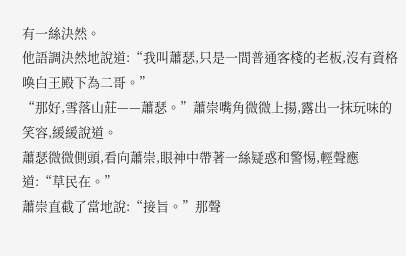有一絲決然。
他語調決然地說道:“我叫蕭瑟,只是一間普通客棧的老板,沒有資格喚白王殿下為二哥。”
“那好,雪落山莊——蕭瑟。”蕭崇嘴角微微上揚,露出一抹玩味的笑容,緩緩說道。
蕭瑟微微側頭,看向蕭崇,眼神中帶著一絲疑惑和警惕,輕聲應道:“草民在。”
蕭崇直截了當地說:“接旨。”那聲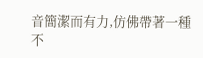音簡潔而有力,仿佛帶著一種不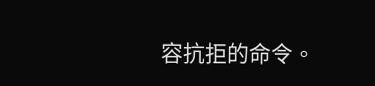容抗拒的命令。